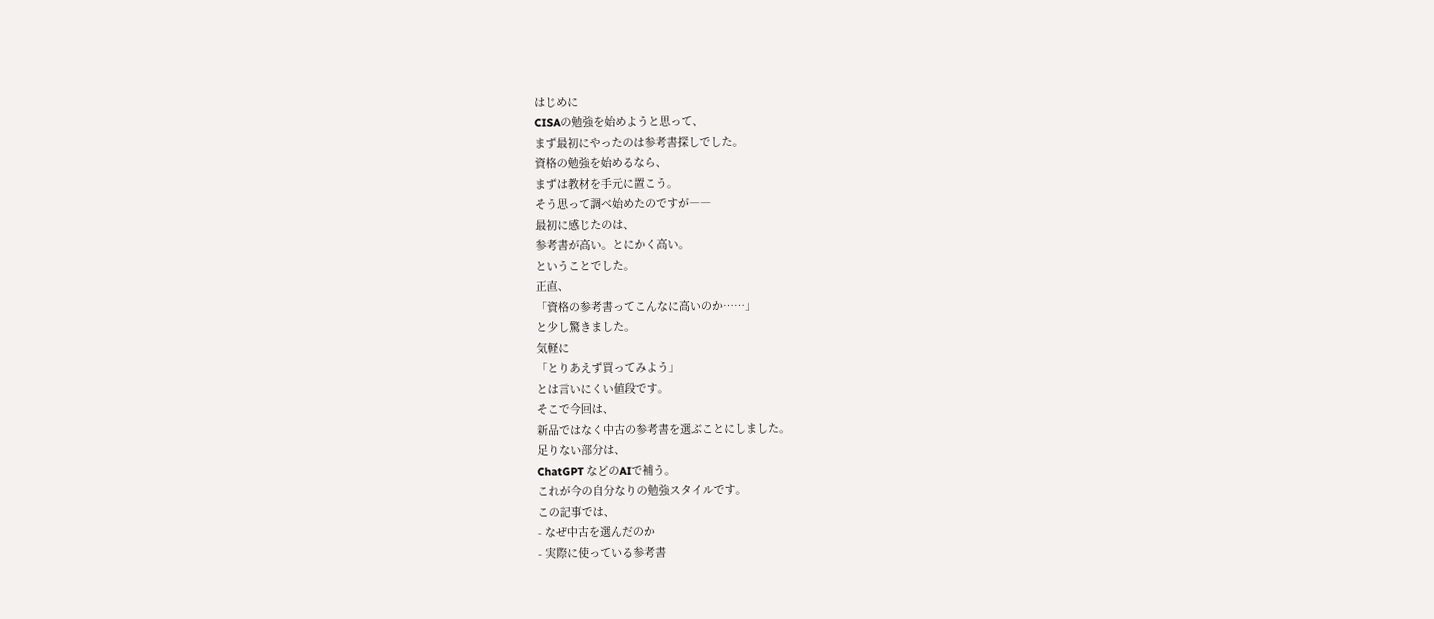はじめに
CISAの勉強を始めようと思って、
まず最初にやったのは参考書探しでした。
資格の勉強を始めるなら、
まずは教材を手元に置こう。
そう思って調べ始めたのですが――
最初に感じたのは、
参考書が高い。とにかく高い。
ということでした。
正直、
「資格の参考書ってこんなに高いのか……」
と少し驚きました。
気軽に
「とりあえず買ってみよう」
とは言いにくい値段です。
そこで今回は、
新品ではなく中古の参考書を選ぶことにしました。
足りない部分は、
ChatGPT などのAIで補う。
これが今の自分なりの勉強スタイルです。
この記事では、
- なぜ中古を選んだのか
- 実際に使っている参考書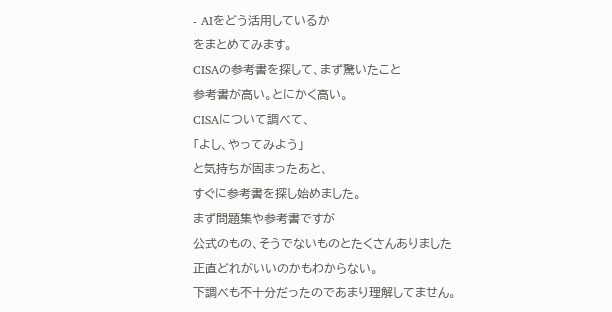- AIをどう活用しているか
をまとめてみます。
CISAの参考書を探して、まず驚いたこと
参考書が高い。とにかく高い。
CISAについて調べて、
「よし、やってみよう」
と気持ちが固まったあと、
すぐに参考書を探し始めました。
まず問題集や参考書ですが
公式のもの、そうでないものとたくさんありました
正直どれがいいのかもわからない。
下調べも不十分だったのであまり理解してません。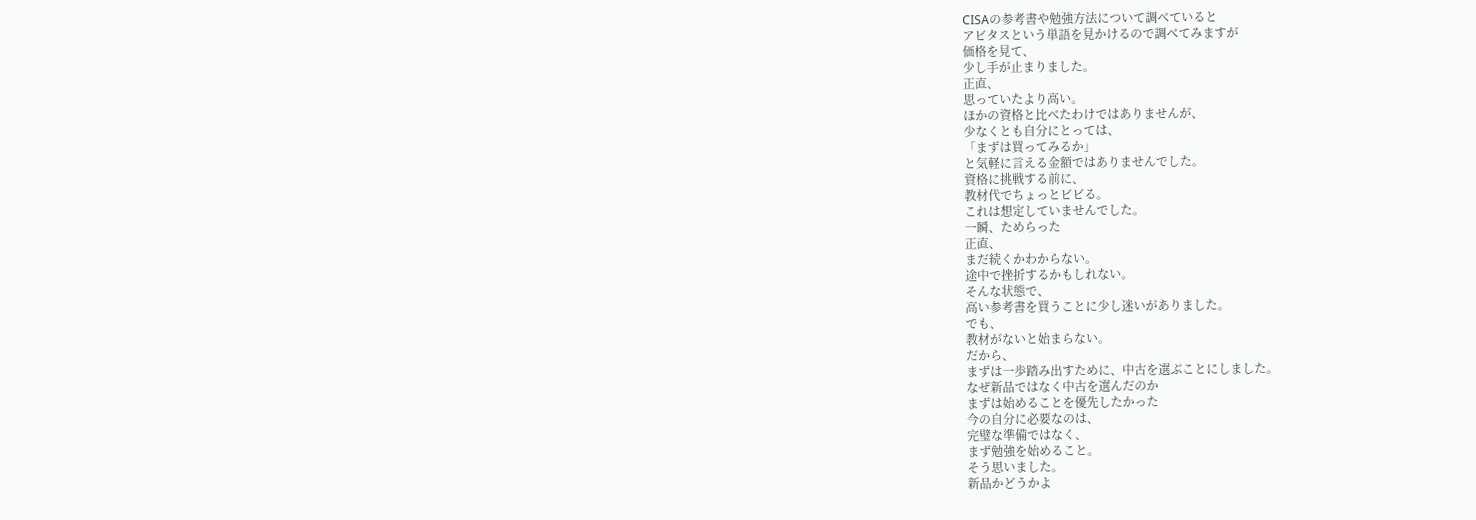CISAの参考書や勉強方法について調べていると
アビタスという単語を見かけるので調べてみますが
価格を見て、
少し手が止まりました。
正直、
思っていたより高い。
ほかの資格と比べたわけではありませんが、
少なくとも自分にとっては、
「まずは買ってみるか」
と気軽に言える金額ではありませんでした。
資格に挑戦する前に、
教材代でちょっとビビる。
これは想定していませんでした。
一瞬、ためらった
正直、
まだ続くかわからない。
途中で挫折するかもしれない。
そんな状態で、
高い参考書を買うことに少し迷いがありました。
でも、
教材がないと始まらない。
だから、
まずは一歩踏み出すために、中古を選ぶことにしました。
なぜ新品ではなく中古を選んだのか
まずは始めることを優先したかった
今の自分に必要なのは、
完璧な準備ではなく、
まず勉強を始めること。
そう思いました。
新品かどうかよ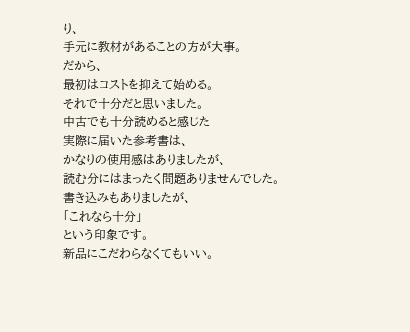り、
手元に教材があることの方が大事。
だから、
最初はコストを抑えて始める。
それで十分だと思いました。
中古でも十分読めると感じた
実際に届いた参考書は、
かなりの使用感はありましたが、
読む分にはまったく問題ありませんでした。
書き込みもありましたが、
「これなら十分」
という印象です。
新品にこだわらなくてもいい。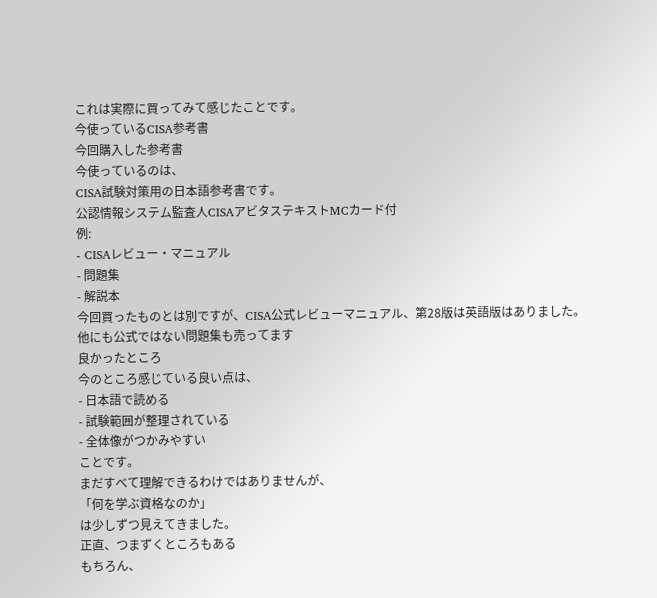これは実際に買ってみて感じたことです。
今使っているCISA参考書
今回購入した参考書
今使っているのは、
CISA試験対策用の日本語参考書です。
公認情報システム監査人CISAアビタステキストMCカード付
例:
- CISAレビュー・マニュアル
- 問題集
- 解説本
今回買ったものとは別ですが、CISA公式レビューマニュアル、第28版は英語版はありました。
他にも公式ではない問題集も売ってます
良かったところ
今のところ感じている良い点は、
- 日本語で読める
- 試験範囲が整理されている
- 全体像がつかみやすい
ことです。
まだすべて理解できるわけではありませんが、
「何を学ぶ資格なのか」
は少しずつ見えてきました。
正直、つまずくところもある
もちろん、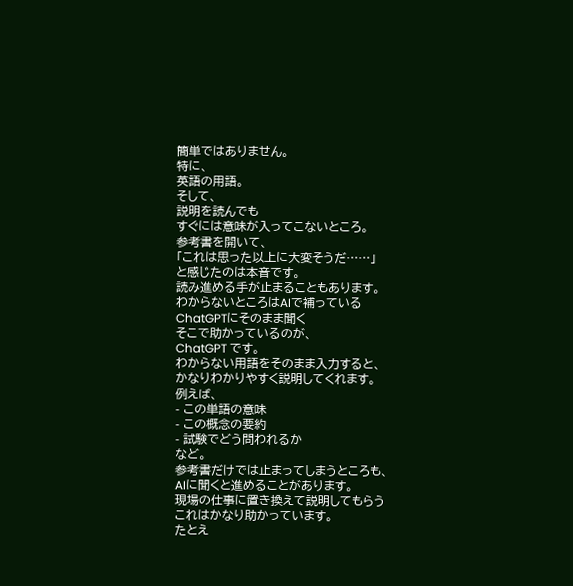簡単ではありません。
特に、
英語の用語。
そして、
説明を読んでも
すぐには意味が入ってこないところ。
参考書を開いて、
「これは思った以上に大変そうだ……」
と感じたのは本音です。
読み進める手が止まることもあります。
わからないところはAIで補っている
ChatGPTにそのまま聞く
そこで助かっているのが、
ChatGPT です。
わからない用語をそのまま入力すると、
かなりわかりやすく説明してくれます。
例えば、
- この単語の意味
- この概念の要約
- 試験でどう問われるか
など。
参考書だけでは止まってしまうところも、
AIに聞くと進めることがあります。
現場の仕事に置き換えて説明してもらう
これはかなり助かっています。
たとえ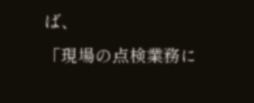ば、
「現場の点検業務に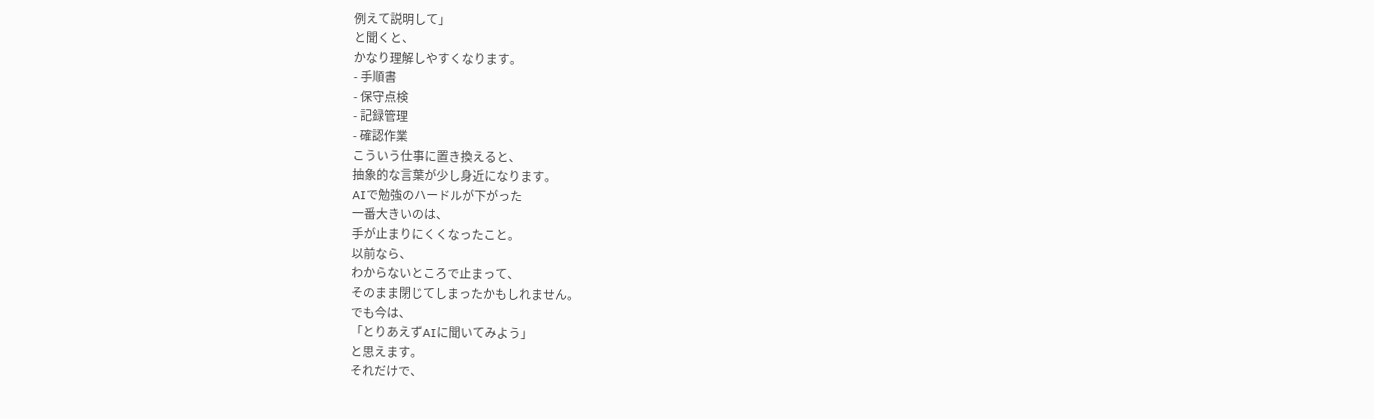例えて説明して」
と聞くと、
かなり理解しやすくなります。
- 手順書
- 保守点検
- 記録管理
- 確認作業
こういう仕事に置き換えると、
抽象的な言葉が少し身近になります。
AIで勉強のハードルが下がった
一番大きいのは、
手が止まりにくくなったこと。
以前なら、
わからないところで止まって、
そのまま閉じてしまったかもしれません。
でも今は、
「とりあえずAIに聞いてみよう」
と思えます。
それだけで、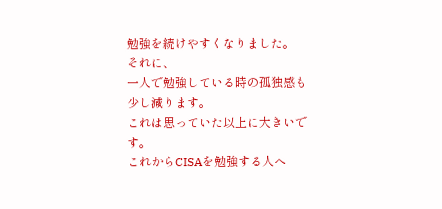勉強を続けやすくなりました。
それに、
一人で勉強している時の孤独感も少し減ります。
これは思っていた以上に大きいです。
これからCISAを勉強する人へ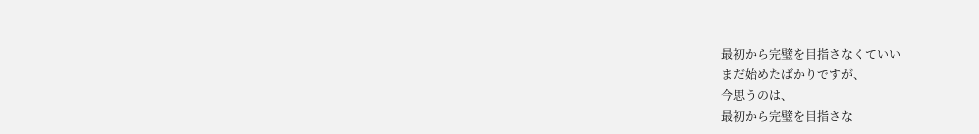最初から完璧を目指さなくていい
まだ始めたばかりですが、
今思うのは、
最初から完璧を目指さな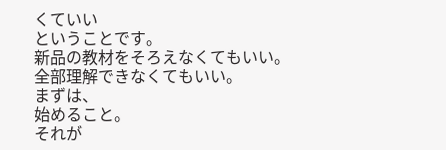くていい
ということです。
新品の教材をそろえなくてもいい。
全部理解できなくてもいい。
まずは、
始めること。
それが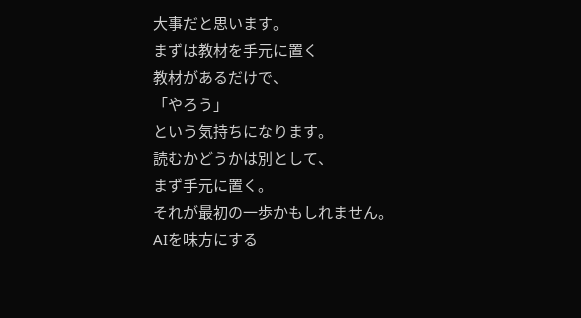大事だと思います。
まずは教材を手元に置く
教材があるだけで、
「やろう」
という気持ちになります。
読むかどうかは別として、
まず手元に置く。
それが最初の一歩かもしれません。
AIを味方にする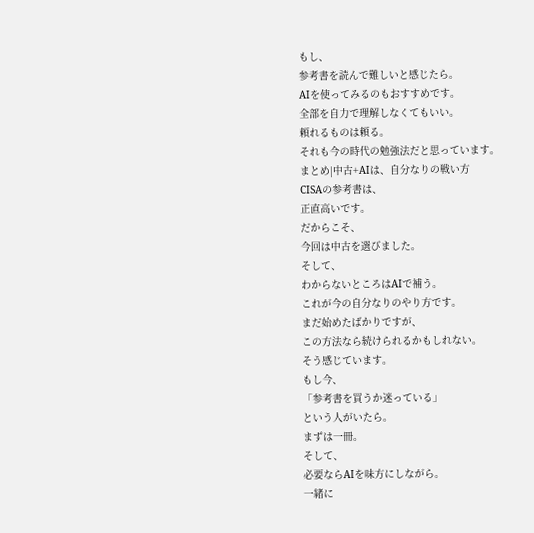もし、
参考書を読んで難しいと感じたら。
AIを使ってみるのもおすすめです。
全部を自力で理解しなくてもいい。
頼れるものは頼る。
それも今の時代の勉強法だと思っています。
まとめ|中古+AIは、自分なりの戦い方
CISAの参考書は、
正直高いです。
だからこそ、
今回は中古を選びました。
そして、
わからないところはAIで補う。
これが今の自分なりのやり方です。
まだ始めたばかりですが、
この方法なら続けられるかもしれない。
そう感じています。
もし今、
「参考書を買うか迷っている」
という人がいたら。
まずは一冊。
そして、
必要ならAIを味方にしながら。
一緒に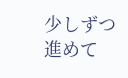少しずつ進めて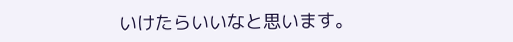いけたらいいなと思います。